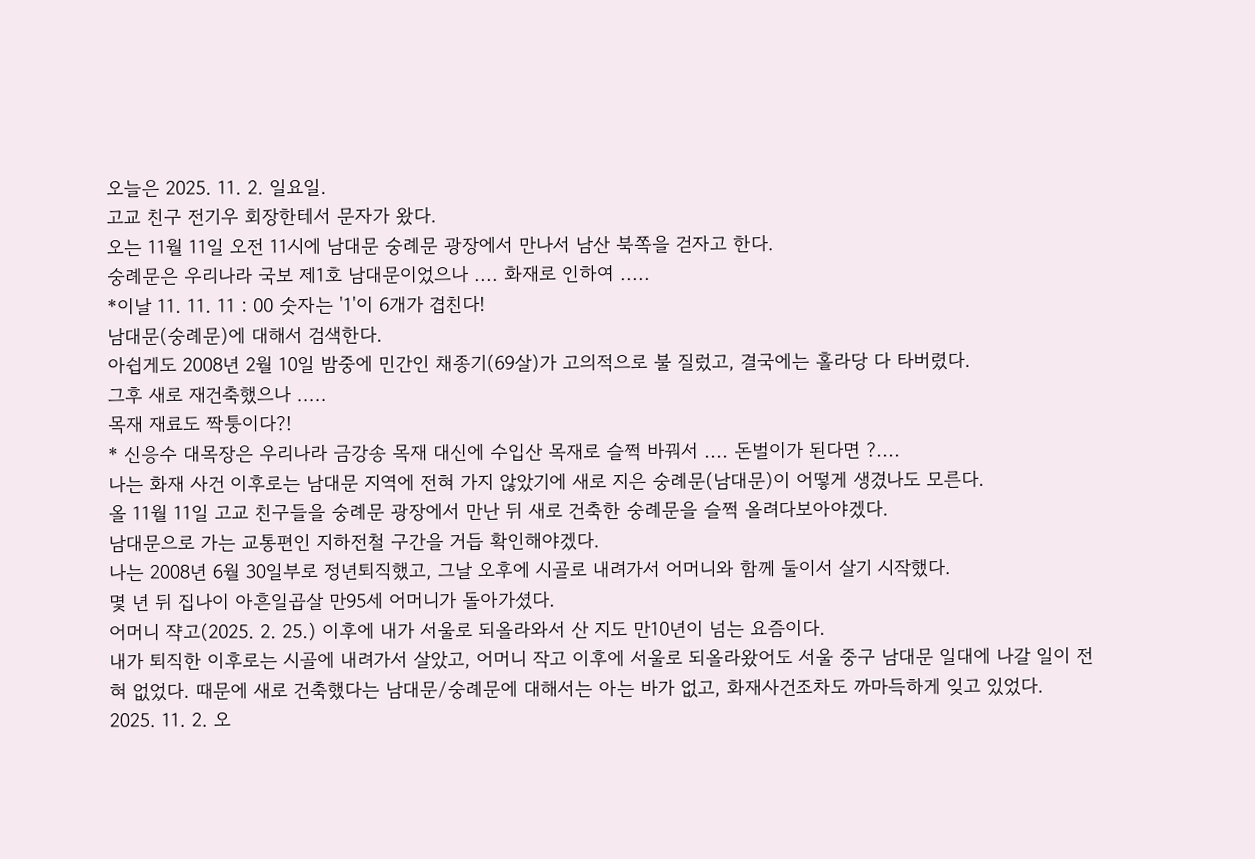오늘은 2025. 11. 2. 일요일.
고교 친구 전기우 회장한테서 문자가 왔다.
오는 11월 11일 오전 11시에 남대문 숭례문 광장에서 만나서 남산 북쪽을 걷자고 한다.
숭례문은 우리나라 국보 제1호 남대문이었으나 .... 화재로 인하여 .....
*이날 11. 11. 11 : 00 숫자는 '1'이 6개가 겹친다!
남대문(숭례문)에 대해서 검색한다.
아쉽게도 2008년 2월 10일 밤중에 민간인 채종기(69살)가 고의적으로 불 질렀고, 결국에는 홀라당 다 타버렸다.
그후 새로 재건축했으나 .....
목재 재료도 짝퉁이다?!
* 신응수 대목장은 우리나라 금강송 목재 대신에 수입산 목재로 슬쩍 바꿔서 .... 돈벌이가 된다면 ?....
나는 화재 사건 이후로는 남대문 지역에 전혀 가지 않았기에 새로 지은 숭례문(남대문)이 어떻게 생겼나도 모른다.
올 11월 11일 고교 친구들을 숭례문 광장에서 만난 뒤 새로 건축한 숭례문을 슬쩍 올려다보아야겠다.
남대문으로 가는 교통편인 지하전철 구간을 거듭 확인해야겠다.
나는 2008년 6월 30일부로 정년퇴직했고, 그날 오후에 시골로 내려가서 어머니와 함께 둘이서 살기 시작했다.
몇 년 뒤 집나이 아흔일곱살 만95세 어머니가 돌아가셨다.
어머니 쟉고(2025. 2. 25.) 이후에 내가 서울로 되올라와서 산 지도 만10년이 넘는 요즘이다.
내가 퇴직한 이후로는 시골에 내려가서 살았고, 어머니 작고 이후에 서울로 되올라왔어도 서울 중구 남대문 일대에 나갈 일이 전혀 없었다. 때문에 새로 건축했다는 남대문/숭례문에 대해서는 아는 바가 없고, 화재사건조차도 까마득하게 잊고 있었다.
2025. 11. 2. 오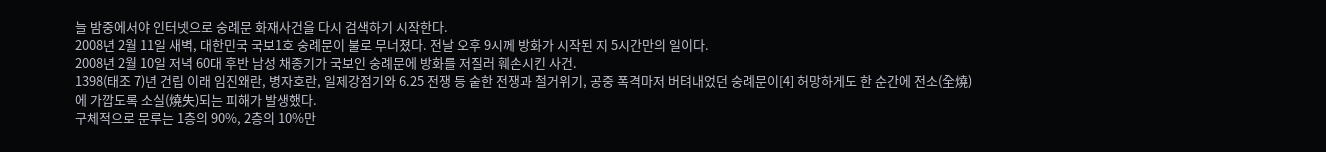늘 밤중에서야 인터넷으로 숭례문 화재사건을 다시 검색하기 시작한다.
2008년 2월 11일 새벽, 대한민국 국보1호 숭례문이 불로 무너졌다. 전날 오후 9시께 방화가 시작된 지 5시간만의 일이다.
2008년 2월 10일 저녁 60대 후반 남성 채종기가 국보인 숭례문에 방화를 저질러 훼손시킨 사건.
1398(태조 7)년 건립 이래 임진왜란, 병자호란, 일제강점기와 6.25 전쟁 등 숱한 전쟁과 철거위기, 공중 폭격마저 버텨내었던 숭례문이[4] 허망하게도 한 순간에 전소(全燒)에 가깝도록 소실(燒失)되는 피해가 발생했다.
구체적으로 문루는 1층의 90%, 2층의 10%만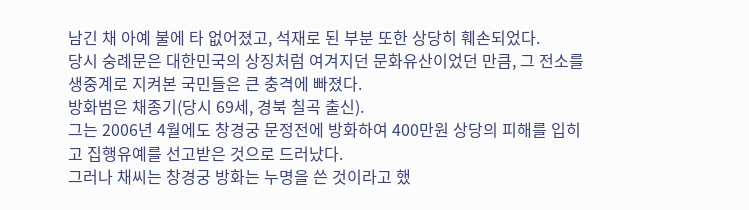남긴 채 아예 불에 타 없어졌고, 석재로 된 부분 또한 상당히 훼손되었다.
당시 숭례문은 대한민국의 상징처럼 여겨지던 문화유산이었던 만큼, 그 전소를 생중계로 지켜본 국민들은 큰 충격에 빠졌다.
방화범은 채종기(당시 69세, 경북 칠곡 출신).
그는 2006년 4월에도 창경궁 문정전에 방화하여 400만원 상당의 피해를 입히고 집행유예를 선고받은 것으로 드러났다.
그러나 채씨는 창경궁 방화는 누명을 쓴 것이라고 했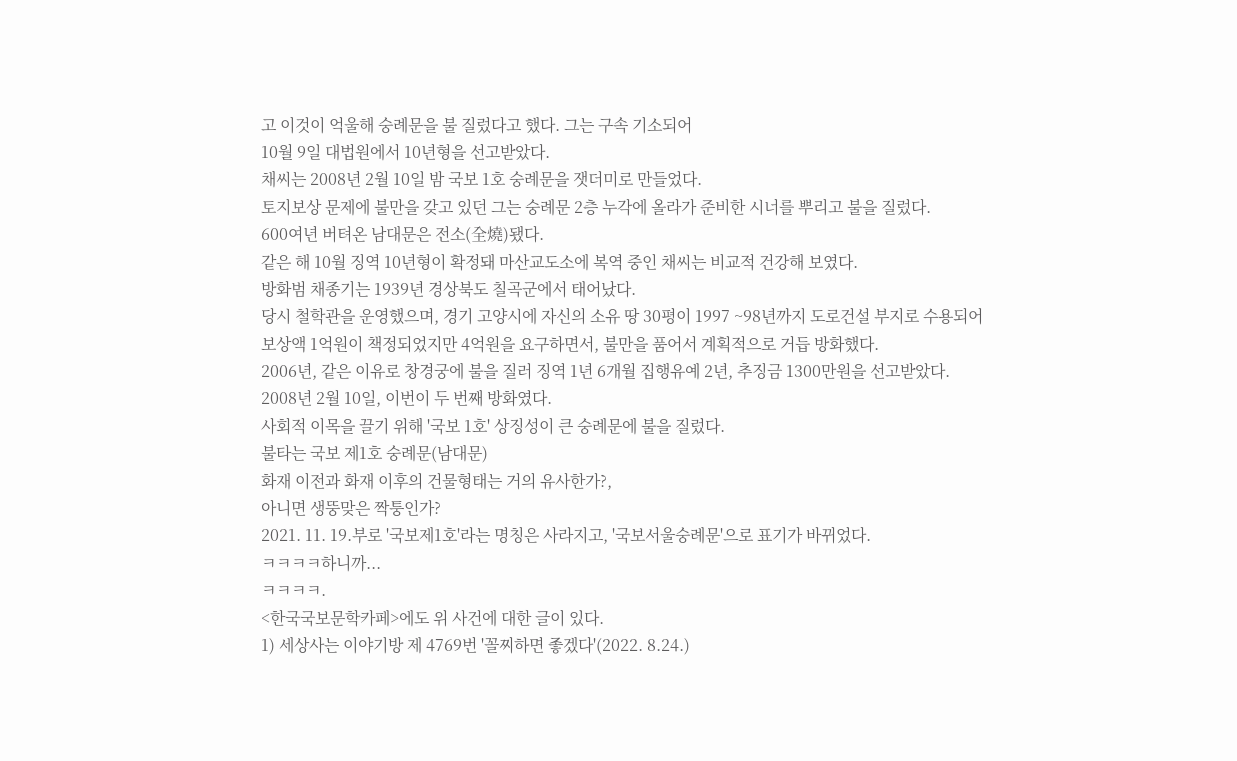고 이것이 억울해 숭례문을 불 질렀다고 했다. 그는 구속 기소되어
10월 9일 대법원에서 10년형을 선고받았다.
채씨는 2008년 2월 10일 밤 국보 1호 숭례문을 잿더미로 만들었다.
토지보상 문제에 불만을 갖고 있던 그는 숭례문 2층 누각에 올라가 준비한 시너를 뿌리고 불을 질렀다.
600여년 버텨온 남대문은 전소(全燒)됐다.
같은 해 10월 징역 10년형이 확정돼 마산교도소에 복역 중인 채씨는 비교적 건강해 보였다.
방화범 채종기는 1939년 경상북도 칠곡군에서 태어났다.
당시 철학관을 운영했으며, 경기 고양시에 자신의 소유 땅 30평이 1997 ~98년까지 도로건설 부지로 수용되어
보상액 1억원이 책정되었지만 4억원을 요구하면서, 불만을 품어서 계획적으로 거듭 방화했다.
2006년, 같은 이유로 창경궁에 불을 질러 징역 1년 6개월 집행유예 2년, 추징금 1300만원을 선고받았다.
2008년 2월 10일, 이번이 두 번째 방화였다.
사회적 이목을 끌기 위해 '국보 1호' 상징성이 큰 숭례문에 불을 질렀다.
불타는 국보 제1호 숭례문(남대문)
화재 이전과 화재 이후의 건물형태는 거의 유사한가?,
아니면 생뚱맞은 짝퉁인가?
2021. 11. 19.부로 '국보제1호'라는 명칭은 사라지고, '국보서울숭례문'으로 표기가 바뀌었다.
ㅋㅋㅋㅋ하니까...
ㅋㅋㅋㅋ.
<한국국보문학카페>에도 위 사건에 대한 글이 있다.
1) 세상사는 이야기방 제 4769번 '꼴찌하면 좋겠다'(2022. 8.24.)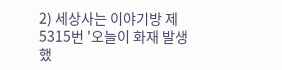2) 세상사는 이야기방 제 5315번 '오늘이 화재 발생했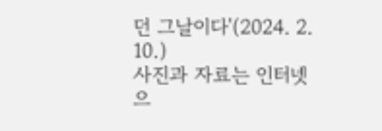던 그날이다'(2024. 2. 10.)
사진과 자료는 인터넷으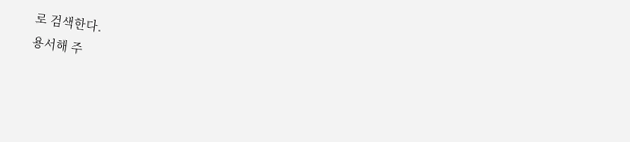로 검색한다.
용서해 주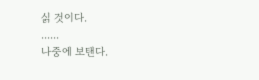싥 것이다.
......
나중에 보탠다.